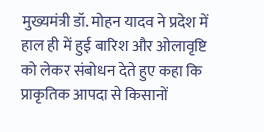मुख्यमंत्री डॉ. मोहन यादव ने प्रदेश में हाल ही में हुई बारिश और ओलावृष्टि को लेकर संबोधन देते हुए कहा कि प्राकृतिक आपदा से किसानों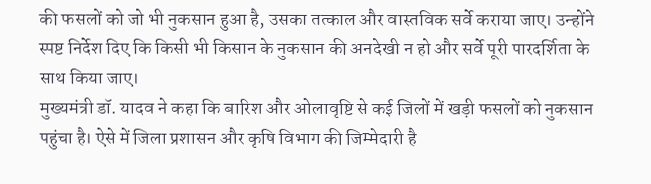की फसलों को जो भी नुकसान हुआ है, उसका तत्काल और वास्तविक सर्वे कराया जाए। उन्होंने स्पष्ट निर्देश दिए कि किसी भी किसान के नुकसान की अनदेखी न हो और सर्वे पूरी पारदर्शिता के साथ किया जाए।
मुख्यमंत्री डॉ. यादव ने कहा कि बारिश और ओलावृष्टि से कई जिलों में खड़ी फसलों को नुकसान पहुंचा है। ऐसे में जिला प्रशासन और कृषि विभाग की जिम्मेदारी है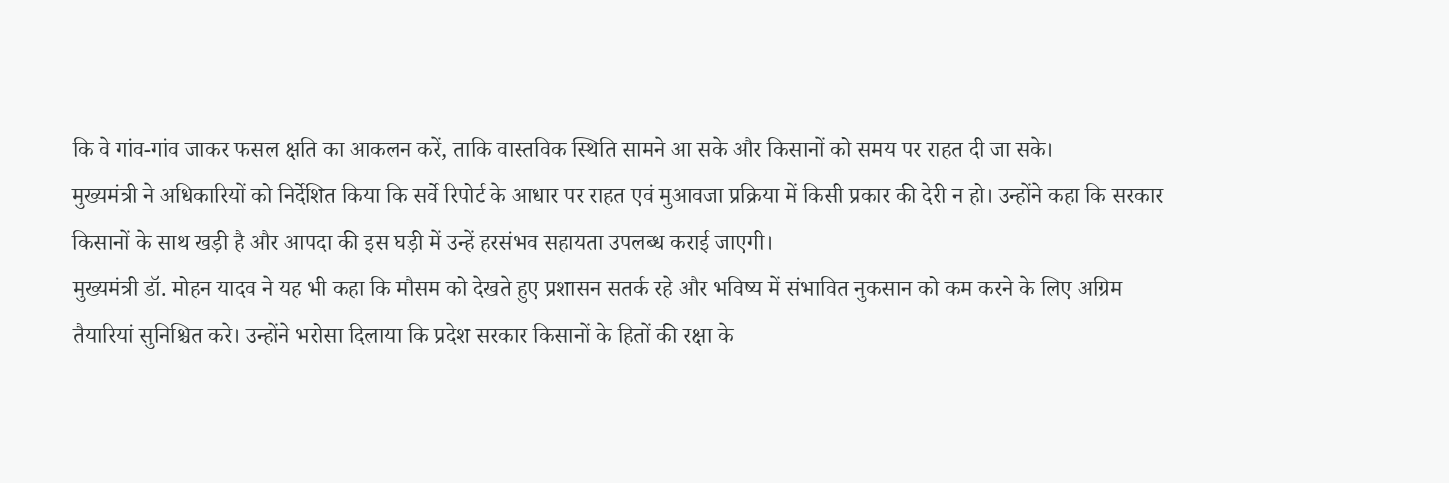कि वे गांव-गांव जाकर फसल क्षति का आकलन करें, ताकि वास्तविक स्थिति सामने आ सके और किसानों को समय पर राहत दी जा सके।
मुख्यमंत्री ने अधिकारियों को निर्देशित किया कि सर्वे रिपोर्ट के आधार पर राहत एवं मुआवजा प्रक्रिया में किसी प्रकार की देरी न हो। उन्होंने कहा कि सरकार किसानों के साथ खड़ी है और आपदा की इस घड़ी में उन्हें हरसंभव सहायता उपलब्ध कराई जाएगी।
मुख्यमंत्री डॉ. मोहन यादव ने यह भी कहा कि मौसम को देखते हुए प्रशासन सतर्क रहे और भविष्य में संभावित नुकसान को कम करने के लिए अग्रिम तैयारियां सुनिश्चित करे। उन्होंने भरोसा दिलाया कि प्रदेश सरकार किसानों के हितों की रक्षा के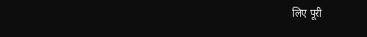लिए पूरी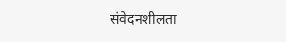संवेदनशीलता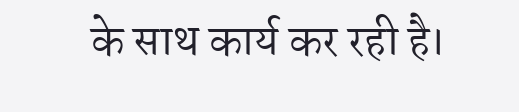के साथ कार्य कर रही है।